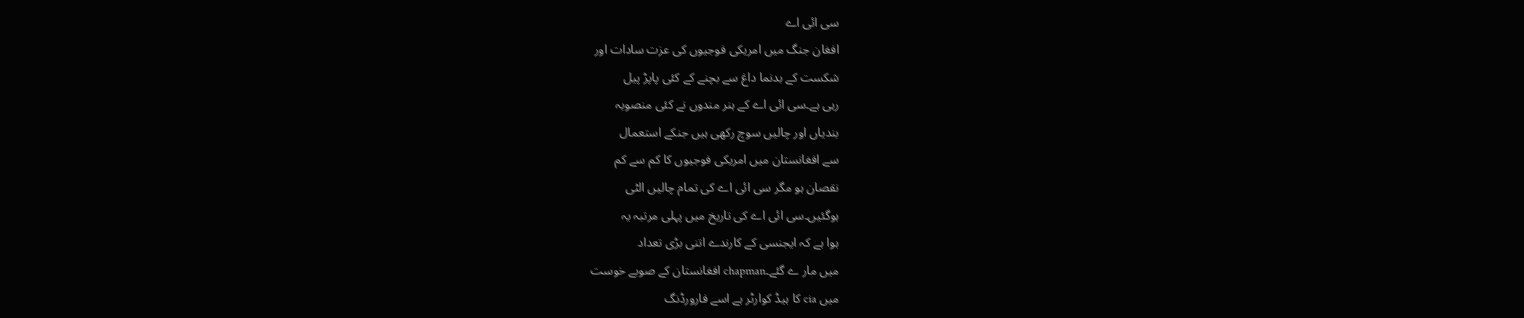سی ائی اے
افغان جنگ میں امریکی فوجیوں کی عزت سادات اور
شکست کے بدنما داغ سے بچنے کے کئی پاپڑ پیل
رہی ہے۔سی ائی اے کے ہنر مندوں نے کئی منصوبہ
بندیاں اور چالیں سوچ رکھی ہیں جنکے استعمال
سے افغانستان میں امریکی فوجیوں کا کم سے کم
نقصان ہو مگر سی ائی اے کی تمام چالیں الٹی
ہوگئیں۔سی ائی اے کی تاریخ میں پہلی مرتبہ یہ
ہوا ہے کہ ایجنسی کے کارندے اتنی بڑی تعداد
میں مار ے گئے۔chapman افغانستان کے صوبے خوست
میں cia کا ہیڈ کوارٹر ہے اسے فارورڈنگ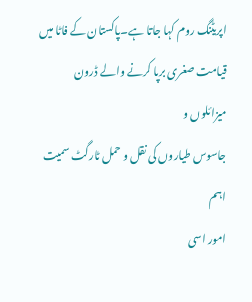اپریٹنگ روم کہا جاتا ہے۔پاکستان کے فاٹا میں
قیامت صغری برپا کرنے والے ڈرون میزائلوں و
جاسوس طیاروں کی نقل و حمل ٹارگٹ سمیت اہم
امور اسی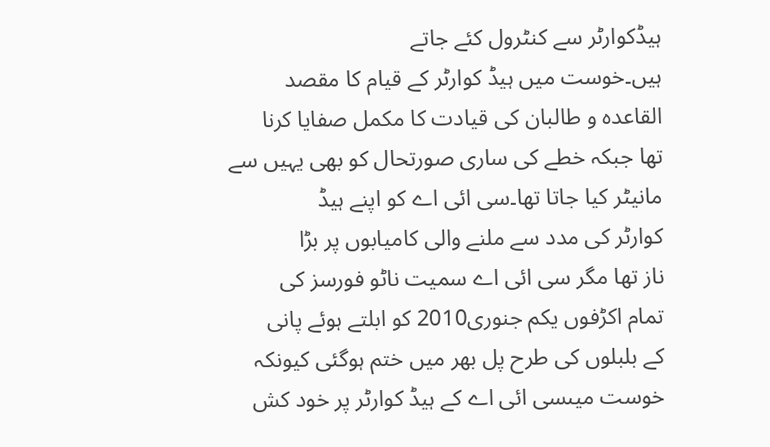ہیڈکوارٹر سے کنٹرول کئے جاتے
ہیں۔خوست میں ہیڈ کوارٹر کے قیام کا مقصد
القاعدہ و طالبان کی قیادت کا مکمل صفایا کرنا
تھا جبکہ خطے کی ساری صورتحال کو بھی یہیں سے
مانیٹر کیا جاتا تھا۔سی ائی اے کو اپنے ہیڈ
کوارٹر کی مدد سے ملنے والی کامیابوں پر بڑا
ناز تھا مگر سی ائی اے سمیت ناٹو فورسز کی
تمام اکڑفوں یکم جنوری2010 کو ابلتے ہوئے پانی
کے بلبلوں کی طرح پل بھر میں ختم ہوگئی کیونکہ
خوست میںسی ائی اے کے ہیڈ کوارٹر پر خود کش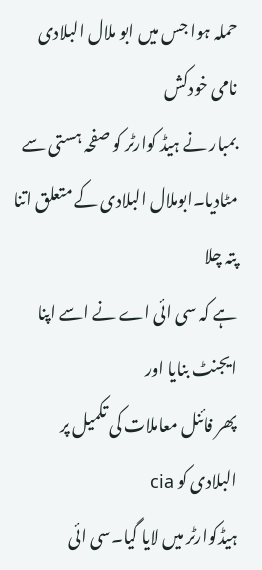حملہ ہوا جس میں ابو ملال البلادی نامی خودکش
بمبار نے ہیڈ کوارٹر کو صفحہ ہستی سے
مٹادیا۔ابوملال البلادی کے متعلق اتنا پتہ چلا
ہے کہ سی ائی اے نے اسے اپنا ایجنٹ بنایا اور
پھر فائنل معاملات کی تکمیل پر البلادی کو cia
ہیڈکوارٹر میں لایا گیا۔سی ائی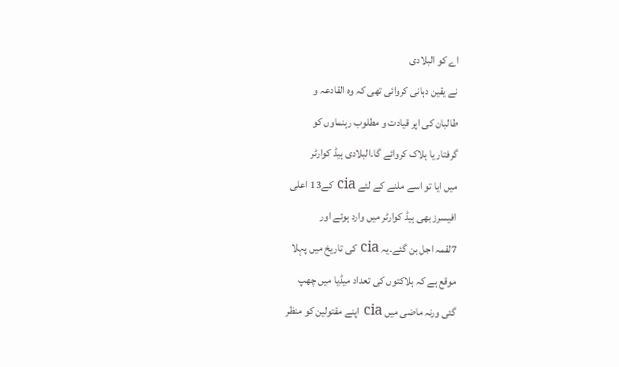اے کو البلادی
نے یقین دہانی کروائی تھی کہ وہ القادعہ و
طالبان کی اپر قیادت و مطلوب رہنماوں کو
گرفتار یا ہلاک کروائے گا۔البلادی ہیڈ کوارٹر
میں ایا تو اسے ملنے کے لئے cia کے13 اعلی
افیسرز بھی ہیڈ کوارٹر میں وارد ہوئے اور
7لقمہ اجل بن گئے۔یہ cia کی تاریخ میں پہلا
موقع ہے کہ ہلاکتوں کی تعداد میڈیا میں چھپ
گئی ورنہ ماضی میں cia اپنے مقتولین کو منظر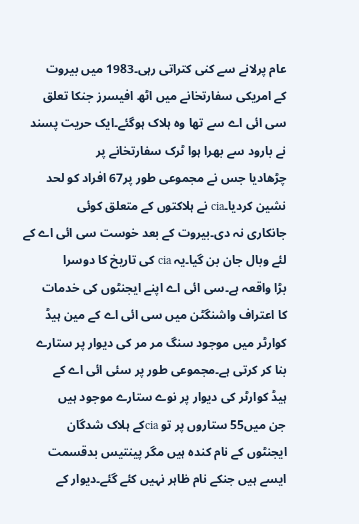عام پرلانے سے کنی کتراتی رہی۔1983 میں بیروت
کے امریکی سفارتخانے میں اٹھ افیسرز جنکا تعلق
سی ائی اے سے تھا وہ ہلاک ہوگئے۔ایک حریت پسند
نے بارود سے بھرا ہوا ٹرک سفارتخانے پر
چڑھادیا جس نے مجموعی طور پر67 افراد کو لحد
نشین کردیا۔cia نے ہلاکتوں کے متعلق کوئی
جانکاری نہ دی۔بیروت کے بعد خوست سی ائی اے کے
لئے وبال جان بن گیا۔یہ cia کی تاریخ کا دوسرا
بڑا واقعہ ہے۔سی ائی اے اپنے ایجنٹوں کی خدمات
کا اعتراف واشنگٹن میں سی ائی اے کے مین ہیڈ
کوارٹر میں موجود سنگ مر مر کی دیوار پر ستارے
بنا کر کرتی ہے۔مجموعی طور پر سئی ائی اے کے
ہیڈ کوارٹر کی دیوار پر نوے ستارے موجود ہیں
جن میں55 ستاروں پر تو ciaکے ہلاک شدگان
ایجنٹوں کے نام کندہ ہیں مگر پینتیس بدقسمت
ایسے ہیں جنکے نام ظاہر نہیں کئے گئے۔دیوار کے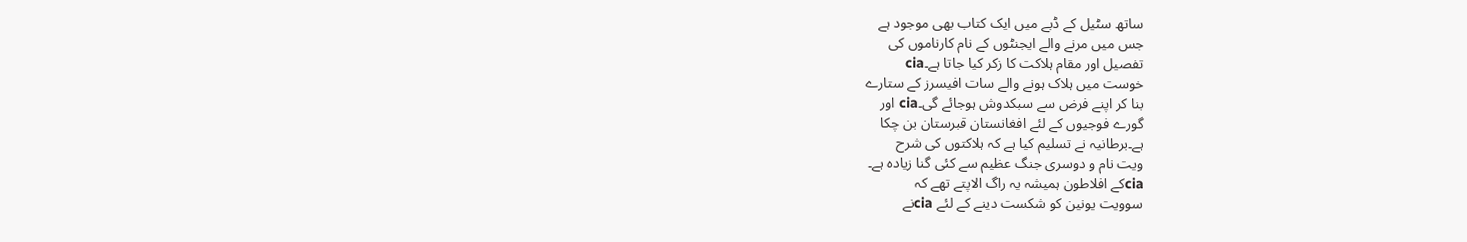ساتھ سٹیل کے ڈبے میں ایک کتاب بھی موجود ہے
جس میں مرنے والے ایجنٹوں کے نام کارناموں کی
تفصیل اور مقام ہلاکت کا زکر کیا جاتا ہے۔cia
خوست میں ہلاک ہونے والے سات افیسرز کے ستارے
بنا کر اپنے فرض سے سبکدوش ہوجائے گی۔cia اور
گورے فوجیوں کے لئے افغانستان قبرستان بن چکا
ہے۔برطانیہ نے تسلیم کیا ہے کہ ہلاکتوں کی شرح
ویت نام و دوسری جنگ عظیم سے کئی گنا زیادہ ہے۔
ciaکے افلاطون ہمیشہ یہ راگ الاپتے تھے کہ
سوویت یونین کو شکست دینے کے لئے ciaنے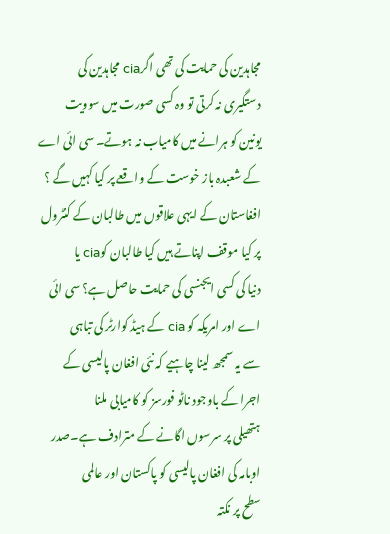مجاہدین کی حمایت کی تھی اگرcia مجاہدین کی
دستگیری نہ کرتی تو وہ کسی صورت میں سوویت
یونین کو ہرانے میں کامیاب نہ ہوتے۔ سی ائی اے
کے شعبدہ باز خوست کے واقعے پر کیا کہیں گے ؟
افغاستان کے ایہی علاقوں میں طالبان کے کنٹرول
پر کیا موقف اپناتے ہیں کیا طالبان کوcia یا
دنیا کی کسی ایجنسی کی حمایت حاصل ہے؟ سی ائی
اے اور امریکہ کو cia کے ہیڈ کوارٹر کی تباہی
سے یہ سمجھ لینا چاہیے کہ نئی افغان پالیسی کے
اجرا کے باوجود ناٹو فورسز کو کامیابی ملنا
ہتھیلی پر سرسوں اگانے کے مترادف ہے۔صدر
اوبامہ کی افغان پالیسی کو پاکستان اور عالمی
سطح پر نکتہ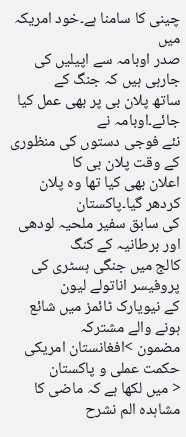چینی کا سامنا ہے۔خود امریکہ میں
صدر اوبامہ سے اپیلیں کی جارہی ہیں کہ جنگ کے
ساتھ پلان بی پر بھی عمل کیا جائے۔اوبامہ نے
نئے فوجی دستوں کی منظوری کے وقت پلان بی کا
اعلان بھی کیا تھا وہ پلان کردھر گیا۔پاکستان
کی سابق سفیر ملحیہ لودھی اور برطانیہ کے کنگ
کالج میں جنگی ہسٹری کی پروفیسر اناتولے لیون
کے نیویارک ٹائمز میں شائع ہونے والے مشترکہ
مضمون >افغانستان امریکی حکمت عملی و پاکستان
< میں لکھا ہے کہ ماضی کا مشاہدہ الم نشرح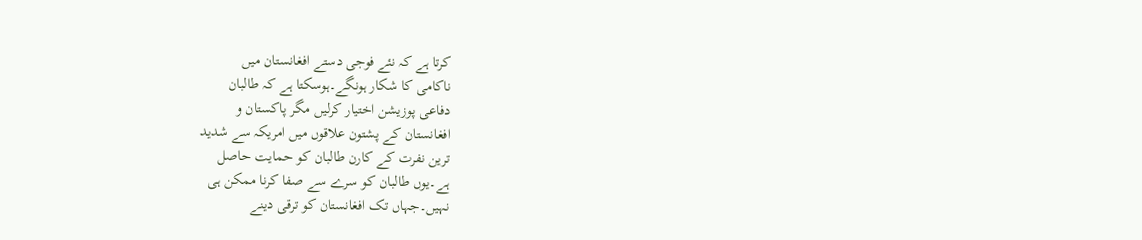کرتا ہے کہ نئے فوجی دستے افغانستان میں
ناکامی کا شکار ہونگے۔ہوسکتا ہے کہ طالبان
دفاعی پوزیشن اختیار کرلیں مگر پاکستان و
افغانستان کے پشتون علاقوں میں امریکہ سے شدید
ترین نفرت کے کارن طالبان کو حمایت حاصل
ہے۔یوں طالبان کو سرے سے صفا کرنا ممکن ہی
نہیں۔جہاں تک افغانستان کو ترقی دینے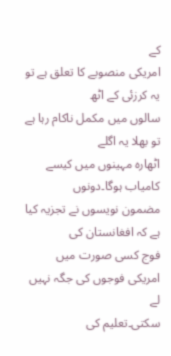کے
امریکی منصوبے کا تعلق ہے تو یہ کرزئی کے اٹھ
سالوں میں مکمل ناکام رہا ہے تو بھلا یہ اگلے
اٹھارہ مہینوں میں کیسے کامیاب ہوگا۔دونوں
مضمون نویسوں نے تجزیہ کیا ہے کہ افغانستان کی
فوج کسی صورت میں امریکی فوجوں کی جگہ نہیں لے
سکتی۔تعلیم کی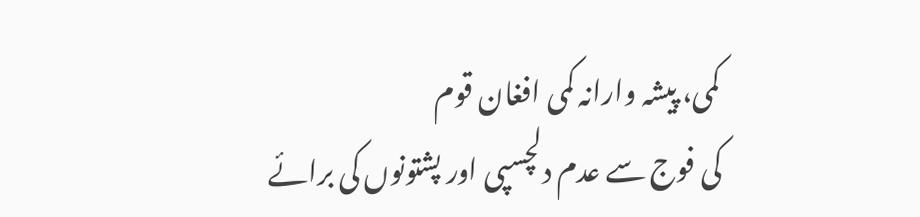کمی، پیشہ وارانہ کمی افغان قوم
کی فوج سے عدم دلچسپی اور پشتونوں کی برائے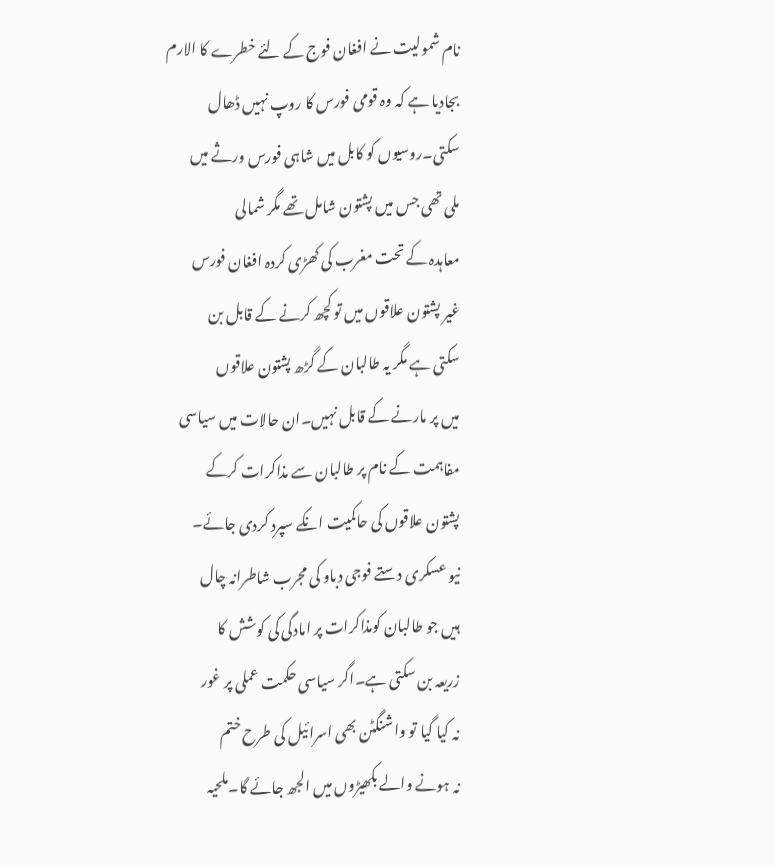نام شمولیت نے افغان فوج کے لئے خطرے کا الارم
بجادیا ہے کہ وہ قومی فورس کا روپ نہیں ڈھال
سکتی۔روسیوں کو کابل میں شاہی فورس ورثے میں
ملی تھی جس میں پشتون شامل تھے مگر شمالی
معاہدہ کے تحت مغرب کی کھڑی کردہ افغان فورس
غیر پشتون علاقوں میں تو کچھ کرنے کے قابل بن
سکتی ہے مگر یہ طالبان کے گڑھ پشتون علاقوں
میں پر مارنے کے قابل نہیں۔ان حالات میں سیاسی
مفاہمت کے نام پر طالبان سے مذاکرات کرکے
پشتون علاقوں کی حاکمیت انکے سپرد کردی جائے۔
نیو عسکری دستے فوجی دباو کی مجرب شاطرانہ چال
ہیں جو طالبان کومذاکرات پر امادگی کی کوشش کا
زریعہ بن سکتی ہے۔اگر سیاسی حکمت عملی پر غور
نہ کیا گیا تو واشنگٹن بھی اسرائیل کی طرح ختم
نہ ہونے والے بکھیڑوں میں الجھ جائے گا۔ملحیہ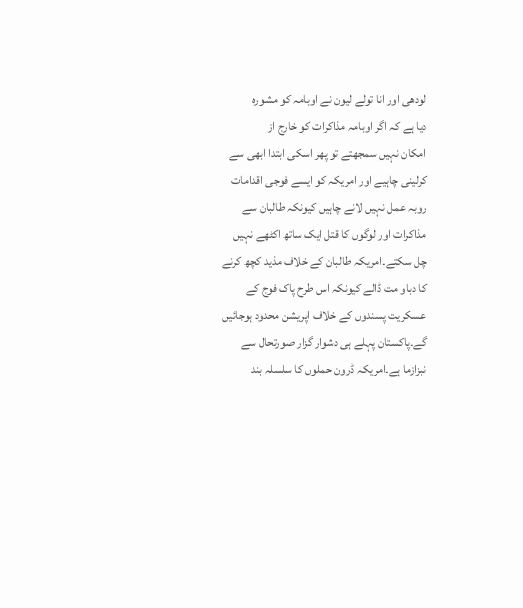لودھی اور انا تولے لیون نے اوبامہ کو مشورہ
دیا ہے کہ اگر اوبامہ مذاکرات کو خارج از
امکان نہیں سمجھتے تو پھر اسکی ابتدا ابھی سے
کرلینی چاہیے اور امریکہ کو ایسے فوجی اقدامات
روبہ عمل نہیں لانے چاہیں کیونکہ طالبان سے
مذاکرات اور لوگوں کا قتل ایک ساتھ اکٹھے نہیں
چل سکتے۔امریکہ طالبان کے خلاف مذید کچھ کرنے
کا دباو مت ڈالے کیونکہ اس طرح پاک فوج کے
عسکریت پسندوں کے خلاف اپریشن محدود ہوجائیں
گے۔پاکستان پہلے ہی دشوار گزار صورتحال سے
نبزازما ہے۔امریکہ ڈرون حملوں کا سلسلہ بند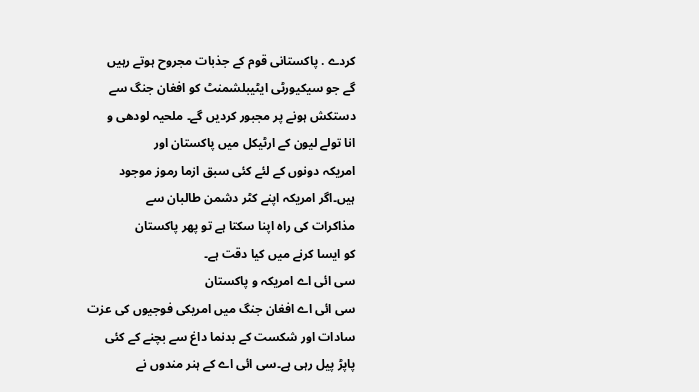کردے . پاکستانی قوم کے جذبات مجروح ہوتے رہیں
گے جو سیکیورٹی ایٹیبلشمنٹ کو افغان جنگ سے
دستکش ہونے پر مجبور کردیں گے۔ ملحیہ لودھی و
انا تولے لیون کے ارٹیکل میں پاکستان اور
امریکہ دونوں کے لئے کئی سبق ازما رموز موجود
ہیں۔اگر امریکہ اپنے کٹر دشمن طالبان سے
مذاکرات کی راہ اپنا سکتا ہے تو پھر پاکستان
کو ایسا کرنے میں کیا دقت ہے۔
سی ائی اے امریکہ و پاکستان
سی ائی اے افغان جنگ میں امریکی فوجیوں کی عزت
سادات اور شکست کے بدنما داغ سے بچنے کے کئی
پاپڑ پیل رہی ہے۔سی ائی اے کے ہنر مندوں نے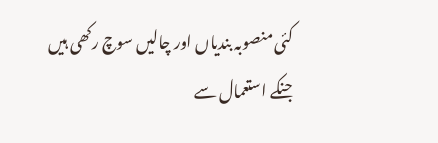کئی منصوبہ بندیاں اور چالیں سوچ رکھی ہیں
جنکے استعمال سے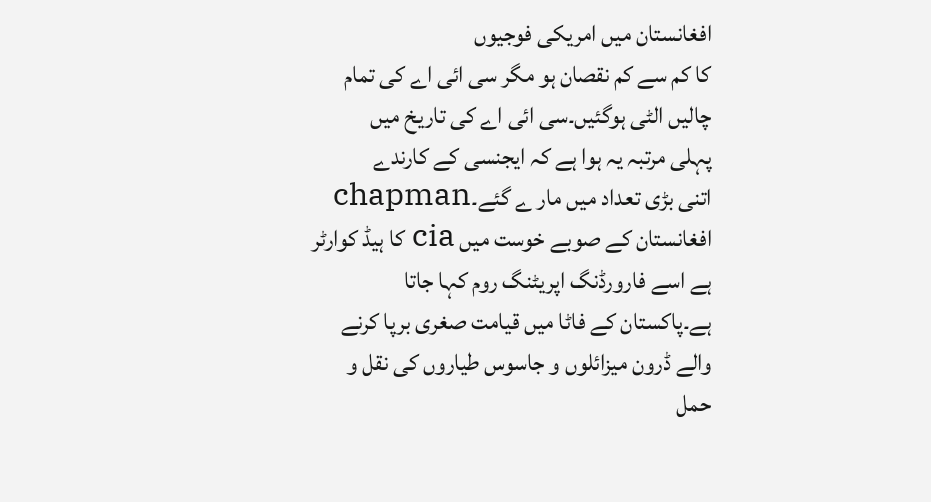افغانستان میں امریکی فوجیوں
کا کم سے کم نقصان ہو مگر سی ائی اے کی تمام
چالیں الٹی ہوگئیں۔سی ائی اے کی تاریخ میں
پہلی مرتبہ یہ ہوا ہے کہ ایجنسی کے کارندے
اتنی بڑی تعداد میں مار ے گئے۔chapman
افغانستان کے صوبے خوست میں cia کا ہیڈ کوارٹر
ہے اسے فارورڈنگ اپریٹنگ روم کہا جاتا
ہے۔پاکستان کے فاٹا میں قیامت صغری برپا کرنے
والے ڈرون میزائلوں و جاسوس طیاروں کی نقل و
حمل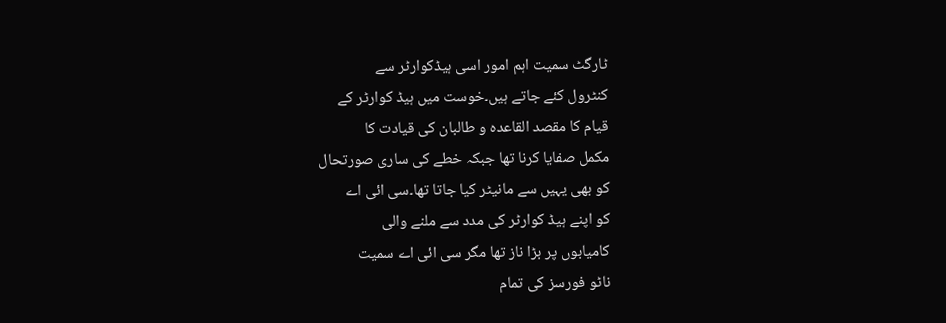ٹارگٹ سمیت اہم امور اسی ہیڈکوارٹر سے
کنٹرول کئے جاتے ہیں۔خوست میں ہیڈ کوارٹر کے
قیام کا مقصد القاعدہ و طالبان کی قیادت کا
مکمل صفایا کرنا تھا جبکہ خطے کی ساری صورتحال
کو بھی یہیں سے مانیٹر کیا جاتا تھا۔سی ائی اے
کو اپنے ہیڈ کوارٹر کی مدد سے ملنے والی
کامیابوں پر بڑا ناز تھا مگر سی ائی اے سمیت
ناٹو فورسز کی تمام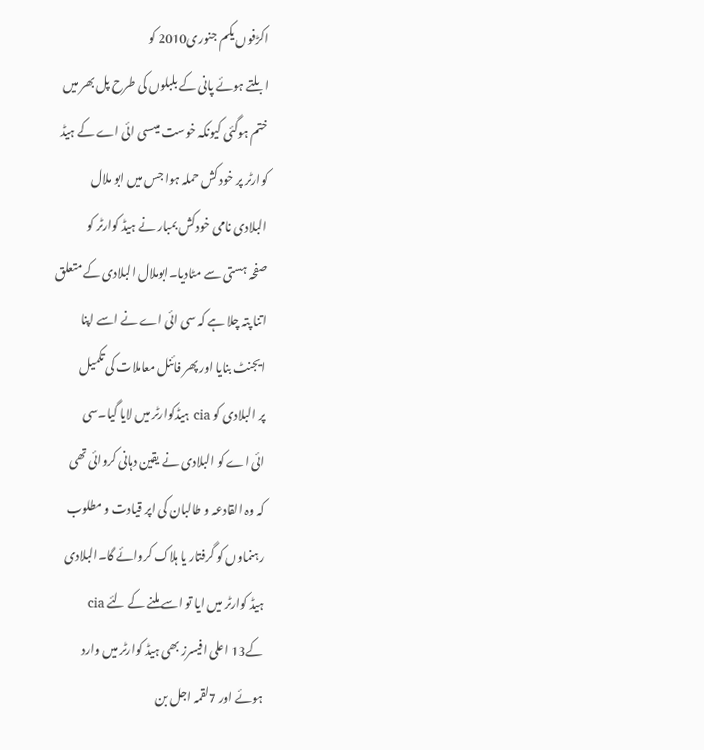اکڑفوں یکم جنوری2010 کو
ابلتے ہوئے پانی کے بلبلوں کی طرح پل بھر میں
ختم ہوگئی کیونکہ خوست میںسی ائی اے کے ہیڈ
کوارٹر پر خود کش حملہ ہوا جس میں ابو ملال
البلادی نامی خودکش بمبار نے ہیڈ کوارٹر کو
صفحہ ہستی سے مٹادیا۔ابوملال البلادی کے متعلق
اتنا پتہ چلا ہے کہ سی ائی اے نے اسے اپنا
ایجنٹ بنایا اور پھر فائنل معاملات کی تکمیل
پر البلادی کو cia ہیڈکوارٹر میں لایا گیا۔سی
ائی اے کو البلادی نے یقین دہانی کروائی تھی
کہ وہ القادعہ و طالبان کی اپر قیادت و مطلوب
رہنماوں کو گرفتار یا ہلاک کروائے گا۔البلادی
ہیڈ کوارٹر میں ایا تو اسے ملنے کے لئے cia
کے13 اعلی افیسرز بھی ہیڈ کوارٹر میں وارد
ہوئے اور 7لقمہ اجل بن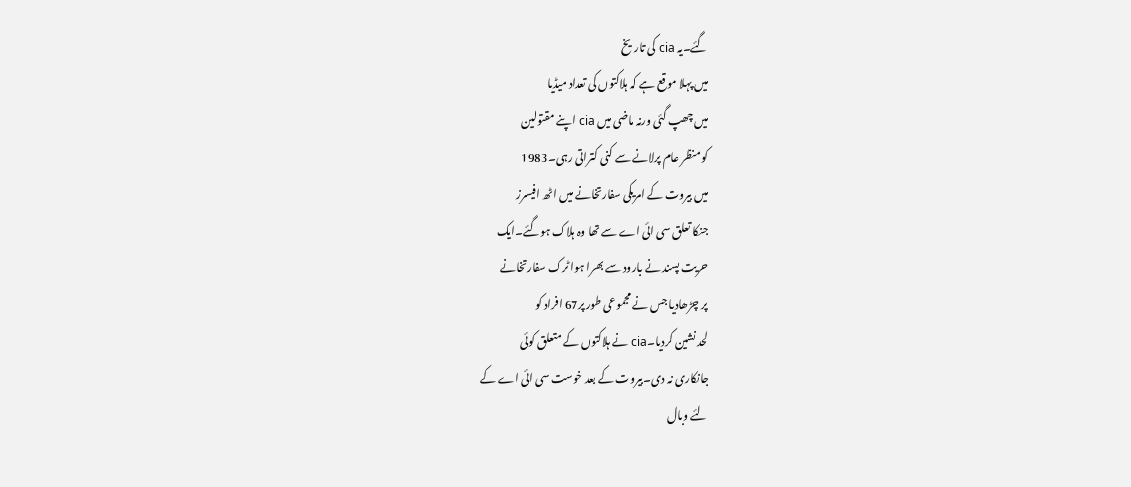گئے۔یہ cia کی تاریخ
میں پہلا موقع ہے کہ ہلاکتوں کی تعداد میڈیا
میں چھپ گئی ورنہ ماضی میں cia اپنے مقتولین
کو منظر عام پرلانے سے کنی کتراتی رہی۔1983
میں بیروت کے امریکی سفارتخانے میں اٹھ افیسرز
جنکا تعلق سی ائی اے سے تھا وہ ہلاک ہوگئے۔ایک
حریت پسند نے بارود سے بھرا ہوا ٹرک سفارتخانے
پر چڑھادیا جس نے مجموعی طور پر67 افراد کو
لحد نشین کردیا۔cia نے ہلاکتوں کے متعلق کوئی
جانکاری نہ دی۔بیروت کے بعد خوست سی ائی اے کے
لئے وبال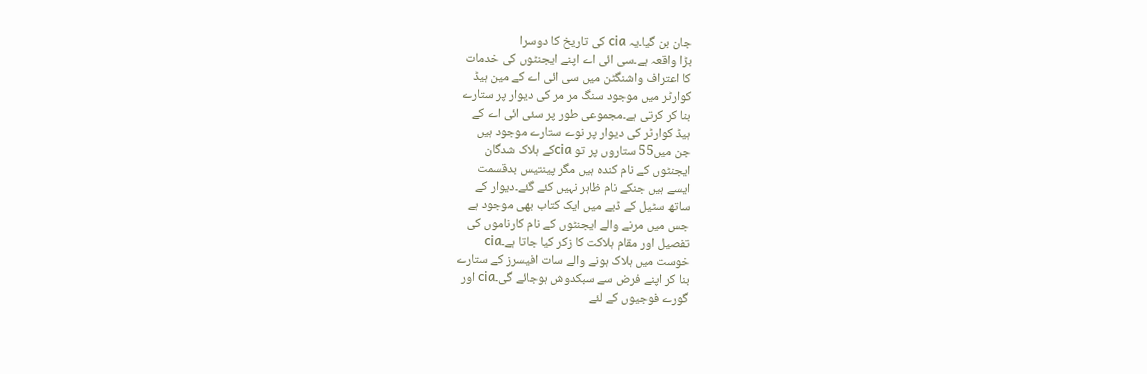جان بن گیا۔یہ cia کی تاریخ کا دوسرا
بڑا واقعہ ہے۔سی ائی اے اپنے ایجنٹوں کی خدمات
کا اعتراف واشنگٹن میں سی ائی اے کے مین ہیڈ
کوارٹر میں موجود سنگ مر مر کی دیوار پر ستارے
بنا کر کرتی ہے۔مجموعی طور پر سئی ائی اے کے
ہیڈ کوارٹر کی دیوار پر نوے ستارے موجود ہیں
جن میں55 ستاروں پر تو ciaکے ہلاک شدگان
ایجنٹوں کے نام کندہ ہیں مگر پینتیس بدقسمت
ایسے ہیں جنکے نام ظاہر نہیں کئے گئے۔دیوار کے
ساتھ سٹیل کے ڈبے میں ایک کتاب بھی موجود ہے
جس میں مرنے والے ایجنٹوں کے نام کارناموں کی
تفصیل اور مقام ہلاکت کا زکر کیا جاتا ہے۔cia
خوست میں ہلاک ہونے والے سات افیسرز کے ستارے
بنا کر اپنے فرض سے سبکدوش ہوجائے گی۔cia اور
گورے فوجیوں کے لئے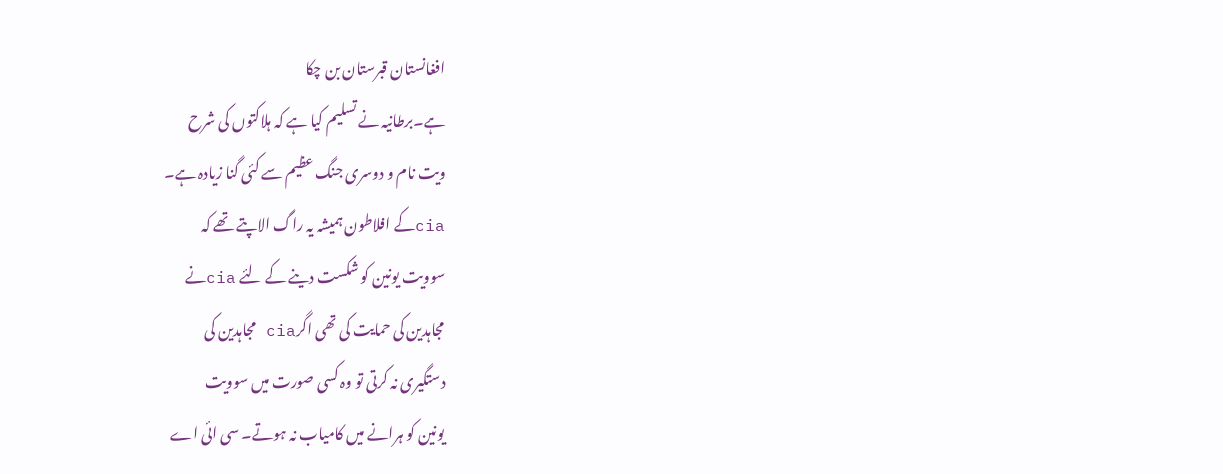افغانستان قبرستان بن چکا
ہے۔برطانیہ نے تسلیم کیا ہے کہ ہلاکتوں کی شرح
ویت نام و دوسری جنگ عظیم سے کئی گنا زیادہ ہے۔
ciaکے افلاطون ہمیشہ یہ راگ الاپتے تھے کہ
سوویت یونین کو شکست دینے کے لئے ciaنے
مجاہدین کی حمایت کی تھی اگرcia مجاہدین کی
دستگیری نہ کرتی تو وہ کسی صورت میں سوویت
یونین کو ہرانے میں کامیاب نہ ہوتے۔ سی ائی اے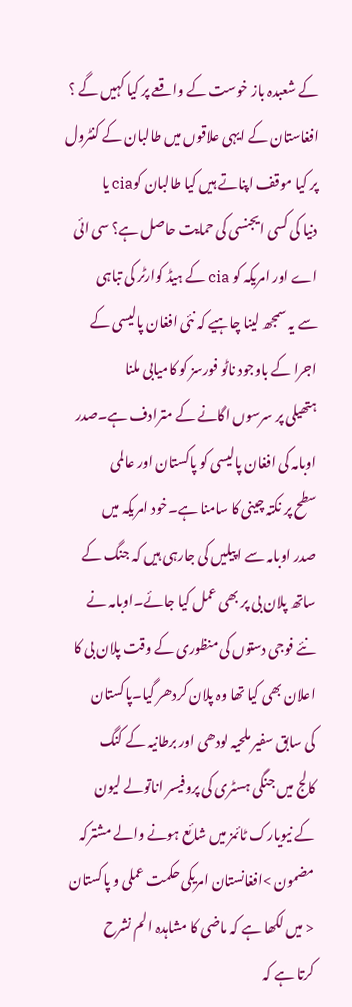کے شعبدہ باز خوست کے واقعے پر کیا کہیں گے ؟
افغاستان کے ایہی علاقوں میں طالبان کے کنٹرول
پر کیا موقف اپناتے ہیں کیا طالبان کوcia یا
دنیا کی کسی ایجنسی کی حمایت حاصل ہے؟ سی ائی
اے اور امریکہ کو cia کے ہیڈ کوارٹر کی تباہی
سے یہ سمجھ لینا چاہیے کہ نئی افغان پالیسی کے
اجرا کے باوجود ناٹو فورسز کو کامیابی ملنا
ہتھیلی پر سرسوں اگانے کے مترادف ہے۔صدر
اوبامہ کی افغان پالیسی کو پاکستان اور عالمی
سطح پر نکتہ چینی کا سامنا ہے۔خود امریکہ میں
صدر اوبامہ سے اپیلیں کی جارہی ہیں کہ جنگ کے
ساتھ پلان بی پر بھی عمل کیا جائے۔اوبامہ نے
نئے فوجی دستوں کی منظوری کے وقت پلان بی کا
اعلان بھی کیا تھا وہ پلان کردھر گیا۔پاکستان
کی سابق سفیر ملحیہ لودھی اور برطانیہ کے کنگ
کالج میں جنگی ہسٹری کی پروفیسر اناتولے لیون
کے نیویارک ٹائمز میں شائع ہونے والے مشترکہ
مضمون >افغانستان امریکی حکمت عملی و پاکستان
< میں لکھا ہے کہ ماضی کا مشاہدہ الم نشرح
کرتا ہے کہ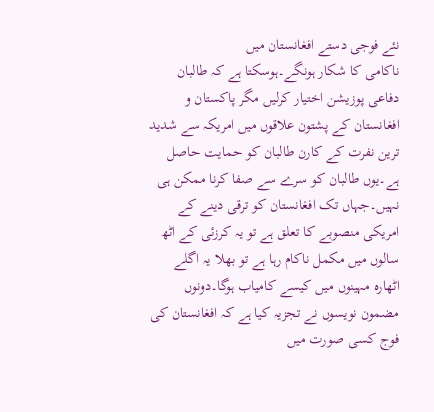نئے فوجی دستے افغانستان میں
ناکامی کا شکار ہونگے۔ہوسکتا ہے کہ طالبان
دفاعی پوزیشن اختیار کرلیں مگر پاکستان و
افغانستان کے پشتون علاقوں میں امریکہ سے شدید
ترین نفرت کے کارن طالبان کو حمایت حاصل
ہے۔یوں طالبان کو سرے سے صفا کرنا ممکن ہی
نہیں۔جہاں تک افغانستان کو ترقی دینے کے
امریکی منصوبے کا تعلق ہے تو یہ کرزئی کے اٹھ
سالوں میں مکمل ناکام رہا ہے تو بھلا یہ اگلے
اٹھارہ مہینوں میں کیسے کامیاب ہوگا۔دونوں
مضمون نویسوں نے تجزیہ کیا ہے کہ افغانستان کی
فوج کسی صورت میں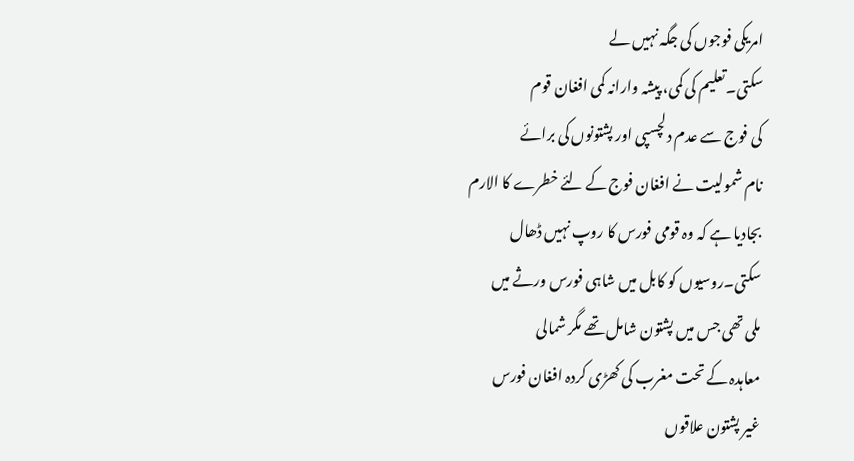امریکی فوجوں کی جگہ نہیں لے
سکتی۔تعلیم کی کمی، پیشہ وارانہ کمی افغان قوم
کی فوج سے عدم دلچسپی اور پشتونوں کی برائے
نام شمولیت نے افغان فوج کے لئے خطرے کا الارم
بجادیا ہے کہ وہ قومی فورس کا روپ نہیں ڈھال
سکتی۔روسیوں کو کابل میں شاہی فورس ورثے میں
ملی تھی جس میں پشتون شامل تھے مگر شمالی
معاہدہ کے تحت مغرب کی کھڑی کردہ افغان فورس
غیر پشتون علاقوں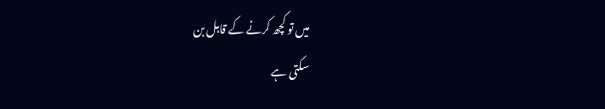میں تو کچھ کرنے کے قابل بن
سکتی ہے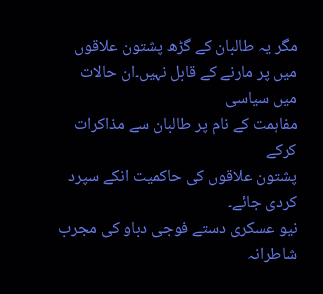مگر یہ طالبان کے گڑھ پشتون علاقوں
میں پر مارنے کے قابل نہیں۔ان حالات میں سیاسی
مفاہمت کے نام پر طالبان سے مذاکرات کرکے
پشتون علاقوں کی حاکمیت انکے سپرد کردی جائے۔
نیو عسکری دستے فوجی دباو کی مجرب شاطرانہ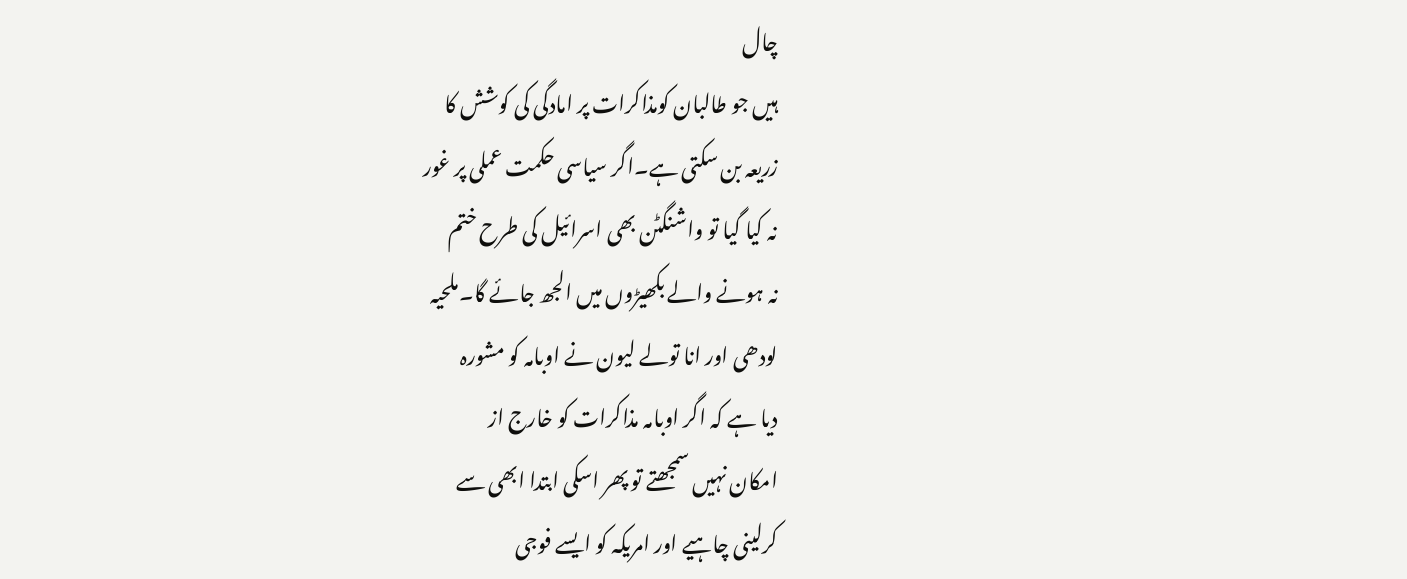چال
ہیں جو طالبان کومذاکرات پر امادگی کی کوشش کا
زریعہ بن سکتی ہے۔اگر سیاسی حکمت عملی پر غور
نہ کیا گیا تو واشنگٹن بھی اسرائیل کی طرح ختم
نہ ہونے والے بکھیڑوں میں الجھ جائے گا۔ملحیہ
لودھی اور انا تولے لیون نے اوبامہ کو مشورہ
دیا ہے کہ اگر اوبامہ مذاکرات کو خارج از
امکان نہیں سمجھتے تو پھر اسکی ابتدا ابھی سے
کرلینی چاہیے اور امریکہ کو ایسے فوجی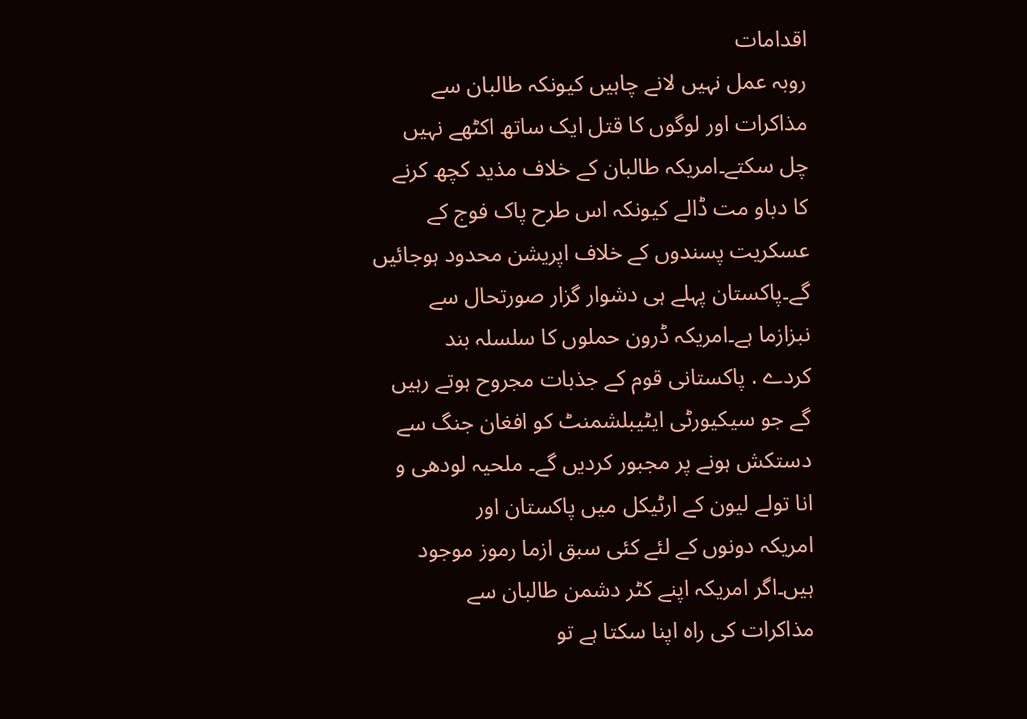اقدامات
روبہ عمل نہیں لانے چاہیں کیونکہ طالبان سے
مذاکرات اور لوگوں کا قتل ایک ساتھ اکٹھے نہیں
چل سکتے۔امریکہ طالبان کے خلاف مذید کچھ کرنے
کا دباو مت ڈالے کیونکہ اس طرح پاک فوج کے
عسکریت پسندوں کے خلاف اپریشن محدود ہوجائیں
گے۔پاکستان پہلے ہی دشوار گزار صورتحال سے
نبزازما ہے۔امریکہ ڈرون حملوں کا سلسلہ بند
کردے . پاکستانی قوم کے جذبات مجروح ہوتے رہیں
گے جو سیکیورٹی ایٹیبلشمنٹ کو افغان جنگ سے
دستکش ہونے پر مجبور کردیں گے۔ ملحیہ لودھی و
انا تولے لیون کے ارٹیکل میں پاکستان اور
امریکہ دونوں کے لئے کئی سبق ازما رموز موجود
ہیں۔اگر امریکہ اپنے کٹر دشمن طالبان سے
مذاکرات کی راہ اپنا سکتا ہے تو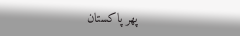پھر پاکستان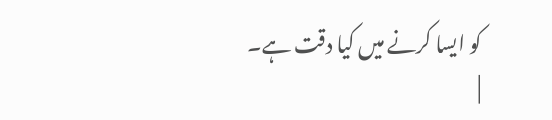کو ایسا کرنے میں کیا دقت ہے۔
|